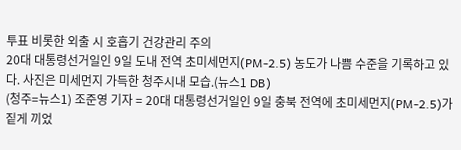투표 비롯한 외출 시 호흡기 건강관리 주의
20대 대통령선거일인 9일 도내 전역 초미세먼지(PM-2.5) 농도가 나쁨 수준을 기록하고 있다. 사진은 미세먼지 가득한 청주시내 모습.(뉴스1 DB)
(청주=뉴스1) 조준영 기자 = 20대 대통령선거일인 9일 충북 전역에 초미세먼지(PM-2.5)가 짙게 끼었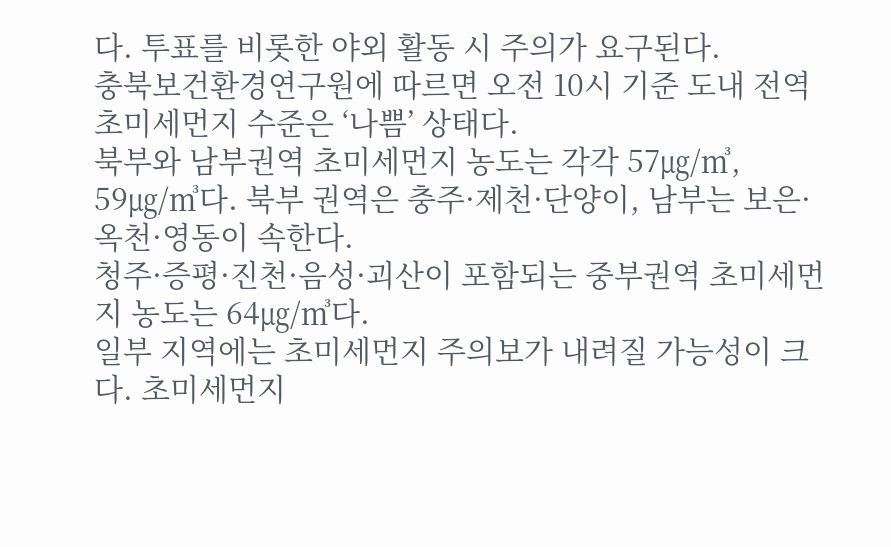다. 투표를 비롯한 야외 활동 시 주의가 요구된다.
충북보건환경연구원에 따르면 오전 10시 기준 도내 전역 초미세먼지 수준은 ‘나쁨’ 상태다.
북부와 남부권역 초미세먼지 농도는 각각 57㎍/㎥, 59㎍/㎥다. 북부 권역은 충주·제천·단양이, 남부는 보은·옥천·영동이 속한다.
청주·증평·진천·음성·괴산이 포함되는 중부권역 초미세먼지 농도는 64㎍/㎥다.
일부 지역에는 초미세먼지 주의보가 내려질 가능성이 크다. 초미세먼지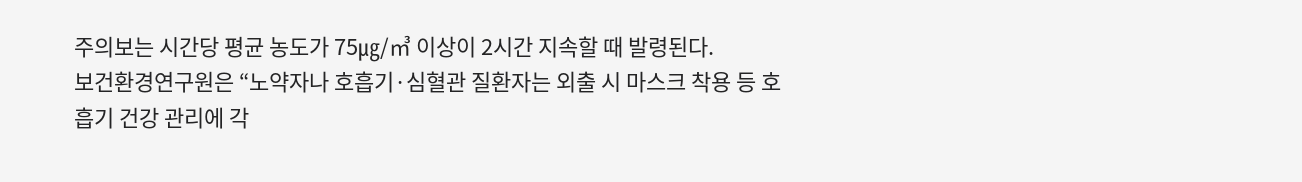주의보는 시간당 평균 농도가 75㎍/㎥ 이상이 2시간 지속할 때 발령된다.
보건환경연구원은 “노약자나 호흡기·심혈관 질환자는 외출 시 마스크 착용 등 호흡기 건강 관리에 각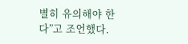별히 유의해야 한다”고 조언했다.